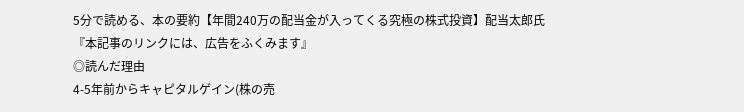5分で読める、本の要約【年間240万の配当金が入ってくる究極の株式投資】配当太郎氏
『本記事のリンクには、広告をふくみます』
◎読んだ理由
4-5年前からキャピタルゲイン(株の売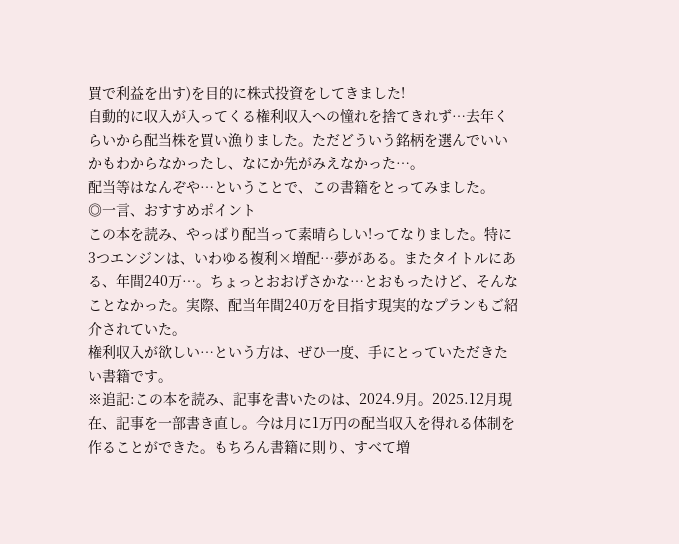買で利益を出す)を目的に株式投資をしてきました!
自動的に収入が入ってくる権利収入への憧れを捨てきれず…去年くらいから配当株を買い漁りました。ただどういう銘柄を選んでいいかもわからなかったし、なにか先がみえなかった…。
配当等はなんぞや…ということで、この書籍をとってみました。
◎一言、おすすめポイント
この本を読み、やっぱり配当って素晴らしい!ってなりました。特に3つエンジンは、いわゆる複利×増配…夢がある。またタイトルにある、年間240万…。ちょっとおおげさかな…とおもったけど、そんなことなかった。実際、配当年間240万を目指す現実的なプランもご紹介されていた。
権利収入が欲しい…という方は、ぜひ一度、手にとっていただきたい書籍です。
※追記:この本を読み、記事を書いたのは、2024.9月。2025.12月現在、記事を一部書き直し。今は月に1万円の配当収入を得れる体制を作ることができた。もちろん書籍に則り、すべて増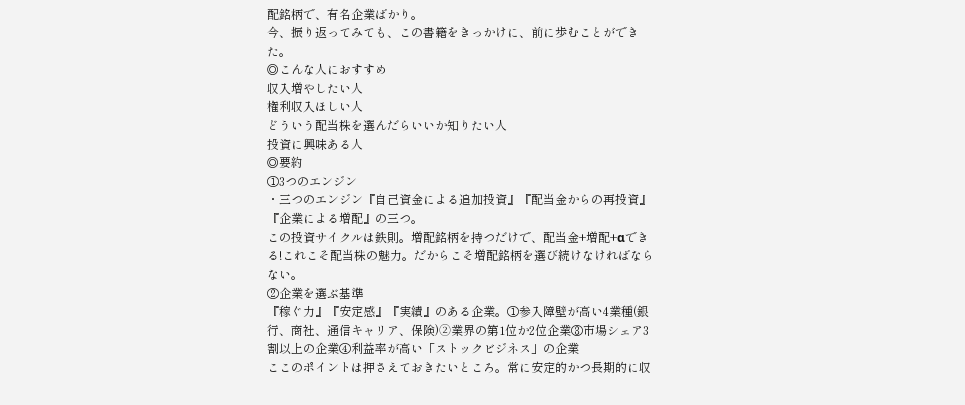配銘柄で、有名企業ばかり。
今、振り返ってみても、この書籍をきっかけに、前に歩むことができた。
◎こんな人におすすめ
収入増やしたい人
権利収入ほしい人
どういう配当株を選んだらいいか知りたい人
投資に興味ある人
◎要約
①3つのエンジン
・三つのエンジン『自己資金による追加投資』『配当金からの再投資』『企業による増配』の三つ。
この投資サイクルは鉄則。増配銘柄を持つだけで、配当金+増配+αできる!これこそ配当株の魅力。だからこそ増配銘柄を選び続けなければならない。
②企業を選ぶ基準
『稼ぐ力』『安定感』『実績』のある企業。①参入障壁が高い4業種(銀行、商社、通信キャリア、保険)➁業界の第1位か2位企業③市場シェア3割以上の企業④利益率が高い「ストックビジネス」の企業
ここのポイントは押さえておきたいところ。常に安定的かつ長期的に収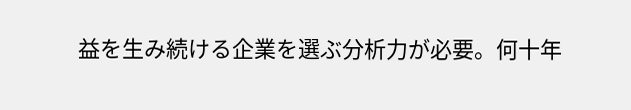益を生み続ける企業を選ぶ分析力が必要。何十年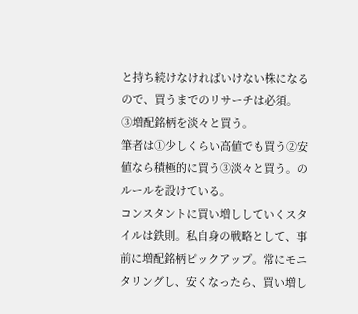と持ち続けなければいけない株になるので、買うまでのリサーチは必須。
③増配銘柄を淡々と買う。
筆者は①少しくらい高値でも買う②安値なら積極的に買う③淡々と買う。のルールを設けている。
コンスタントに買い増ししていくスタイルは鉄則。私自身の戦略として、事前に増配銘柄ピックアップ。常にモニタリングし、安くなったら、買い増し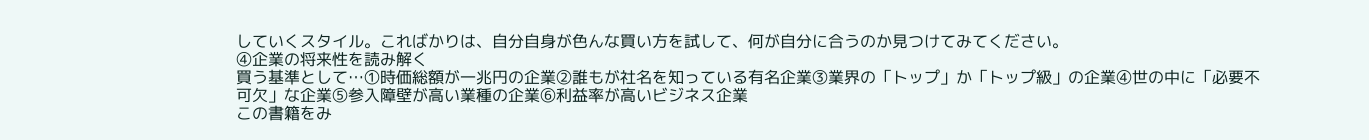していくスタイル。こればかりは、自分自身が色んな買い方を試して、何が自分に合うのか見つけてみてください。
④企業の将来性を読み解く
買う基準として…①時価総額が一兆円の企業②誰もが社名を知っている有名企業③業界の「トップ」か「トップ級」の企業④世の中に「必要不可欠」な企業⑤参入障壁が高い業種の企業⑥利益率が高いビジネス企業
この書籍をみ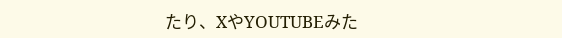たり、XやYOUTUBEみた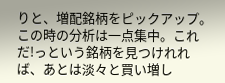りと、増配銘柄をピックアップ。この時の分析は一点集中。これだ!っという銘柄を見つけれれば、あとは淡々と買い増し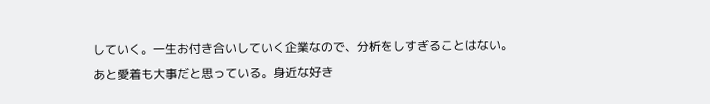していく。一生お付き合いしていく企業なので、分析をしすぎることはない。
あと愛着も大事だと思っている。身近な好き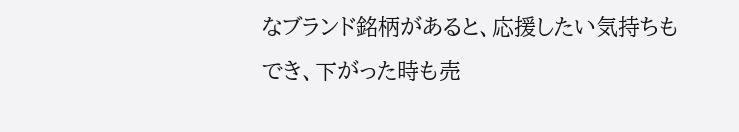なブランド銘柄があると、応援したい気持ちもでき、下がった時も売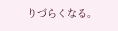りづらくなる。